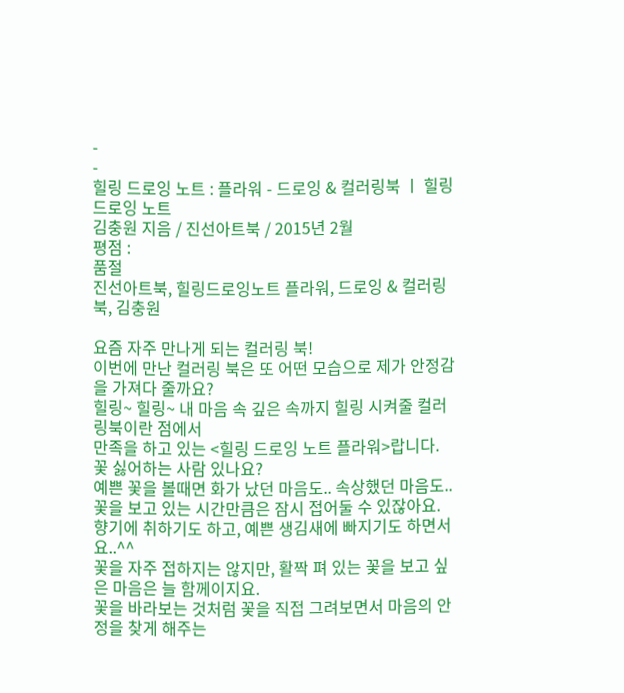-
-
힐링 드로잉 노트 : 플라워 - 드로잉 & 컬러링북 ㅣ 힐링 드로잉 노트
김충원 지음 / 진선아트북 / 2015년 2월
평점 :
품절
진선아트북, 힐링드로잉노트 플라워, 드로잉 & 컬러링북, 김충원

요즘 자주 만나게 되는 컬러링 북!
이번에 만난 컬러링 북은 또 어떤 모습으로 제가 안정감을 가져다 줄까요?
힐링~ 힐링~ 내 마음 속 깊은 속까지 힐링 시켜줄 컬러링북이란 점에서
만족을 하고 있는 <힐링 드로잉 노트 플라워>랍니다.
꽃 싫어하는 사람 있나요?
예쁜 꽃을 볼때면 화가 났던 마음도.. 속상했던 마음도.. 꽃을 보고 있는 시간만큼은 잠시 접어둘 수 있잖아요.
향기에 취하기도 하고, 예쁜 생김새에 빠지기도 하면서요..^^
꽃을 자주 접하지는 않지만, 활짝 펴 있는 꽃을 보고 싶은 마음은 늘 함께이지요.
꽃을 바라보는 것처럼 꽃을 직접 그려보면서 마음의 안정을 찾게 해주는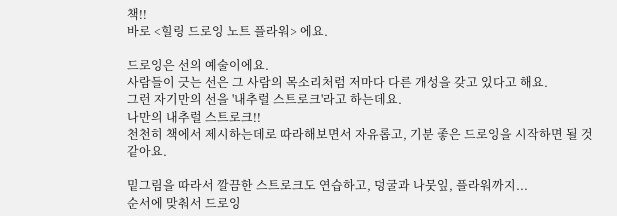책!!
바로 <힐링 드로잉 노트 플라워> 에요.

드로잉은 선의 예술이에요.
사람들이 긋는 선은 그 사람의 목소리처럼 저마다 다른 개성을 갖고 있다고 해요.
그런 자기만의 선을 '내추럴 스트로크'라고 하는데요.
나만의 내추럴 스트로크!!
천천히 책에서 제시하는데로 따라해보면서 자유롭고, 기분 좋은 드로잉을 시작하면 될 것 같아요.

밑그림을 따라서 깔끔한 스트로크도 연습하고, 덩굴과 나뭇잎, 플라워까지...
순서에 맞춰서 드로잉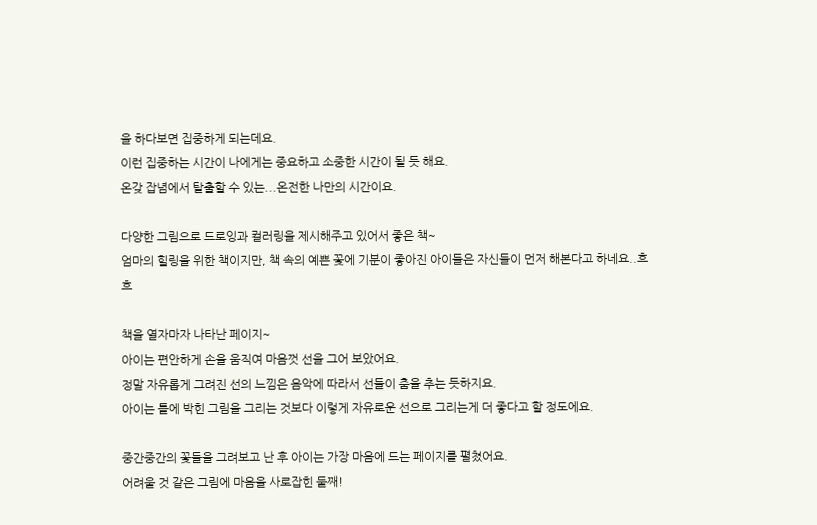을 하다보면 집중하게 되는데요.
이런 집중하는 시간이 나에게는 중요하고 소중한 시간이 될 듯 해요.
온갖 잡념에서 탈출할 수 있는...온전한 나만의 시간이요.

다양한 그림으로 드로잉과 컬러링을 제시해주고 있어서 좋은 책~
엄마의 힐링을 위한 책이지만, 책 속의 예쁜 꽃에 기분이 좋아진 아이들은 자신들이 먼저 해본다고 하네요..흐흐

책을 열자마자 나타난 페이지~
아이는 편안하게 손을 움직여 마음껏 선을 그어 보았어요.
정말 자유롭게 그려진 선의 느낌은 음악에 따라서 선들이 춤을 추는 듯하지요.
아이는 틀에 박힌 그림을 그리는 것보다 이렇게 자유로운 선으로 그리는게 더 좋다고 할 정도에요.

중간중간의 꽃들을 그려보고 난 후 아이는 가장 마음에 드는 페이지를 펼쳤어요.
어려울 것 같은 그림에 마음을 사로잡힌 둘째!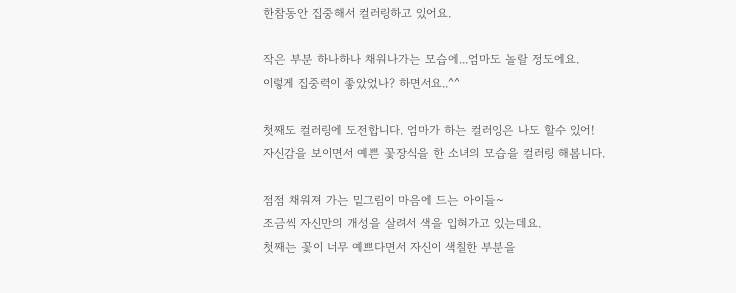한참동안 집중해서 컬러링하고 있어요.

작은 부분 하나하나 채워나가는 모습에...엄마도 놀랄 정도에요.
이렇게 집중력이 좋았었나? 하면서요..^^

첫째도 컬러링에 도전합니다. 엄마가 하는 컬러잉은 나도 할수 있어!
자신감을 보이면서 예쁜 꽃장식을 한 소녀의 모습을 컬러링 해봅니다.

점점 채워져 가는 밑그림이 마음에 드는 아이들~
조금씩 자신만의 개성을 살려서 색을 입혀가고 있는데요.
첫째는 꽃이 너무 예쁘다면서 자신이 색칠한 부분을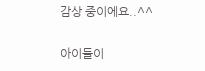감상 중이에요..^^

아이들이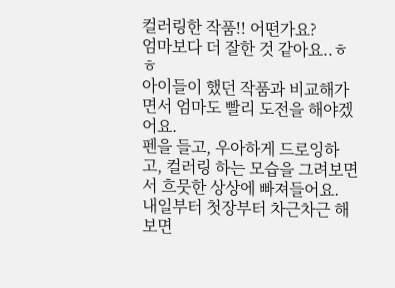컬러링한 작품!! 어떤가요?
엄마보다 더 잘한 것 같아요..ㅎㅎ
아이들이 했던 작품과 비교해가면서 엄마도 빨리 도전을 해야겠어요.
펜을 들고, 우아하게 드로잉하고, 컬러링 하는 모습을 그려보면서 흐뭇한 상상에 빠져들어요.
내일부터 첫장부터 차근차근 해보면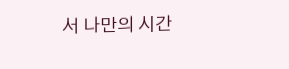서 나만의 시간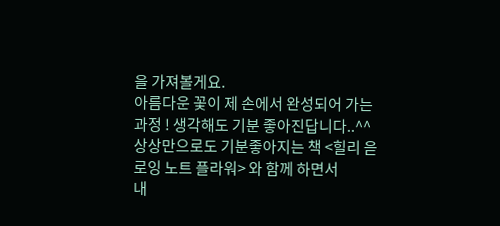을 가져볼게요.
아름다운 꽃이 제 손에서 완성되어 가는 과정 ! 생각해도 기분 좋아진답니다..^^
상상만으로도 기분좋아지는 책 <힐리 읃로잉 노트 플라워> 와 함께 하면서
내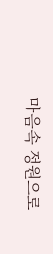마음속 정원으로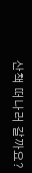산책 떠나러 갈까요?